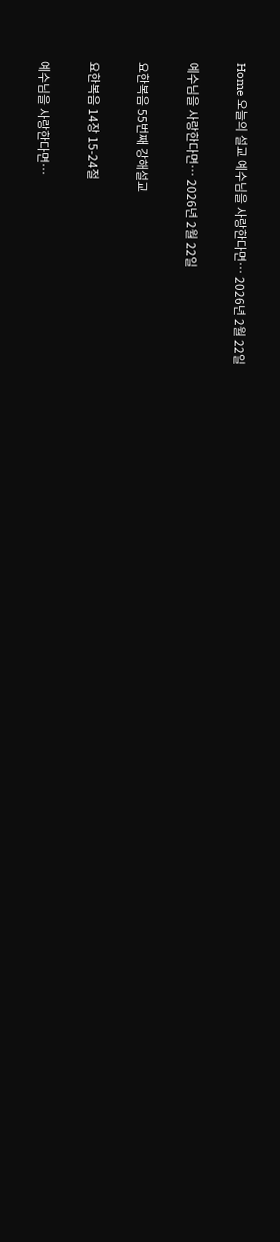Home 오늘의 설교 예수님을 사랑한다면… 2026년 2월 22일

예수님을 사랑한다면… 2026년 2월 22일

요한복음 55번째 강해설교

요한복음 14장 15-24절

예수님을 사랑한다면…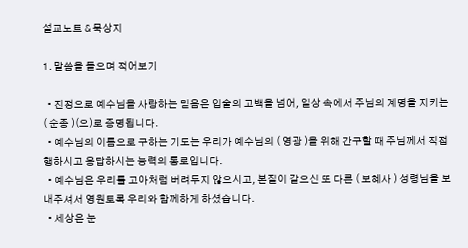설교노트 & 묵상지

1. 말씀을 들으며 적어보기

  • 진정으로 예수님을 사랑하는 믿음은 입술의 고백을 넘어, 일상 속에서 주님의 계명을 지키는 ( 순종 )(으)로 증명됩니다.
  • 예수님의 이름으로 구하는 기도는 우리가 예수님의 ( 영광 )을 위해 간구할 때 주님께서 직접 행하시고 응답하시는 능력의 통로입니다.
  • 예수님은 우리를 고아처럼 버려두지 않으시고, 본질이 같으신 또 다른 ( 보혜사 ) 성령님을 보내주셔서 영원토록 우리와 함께하게 하셨습니다.
  • 세상은 눈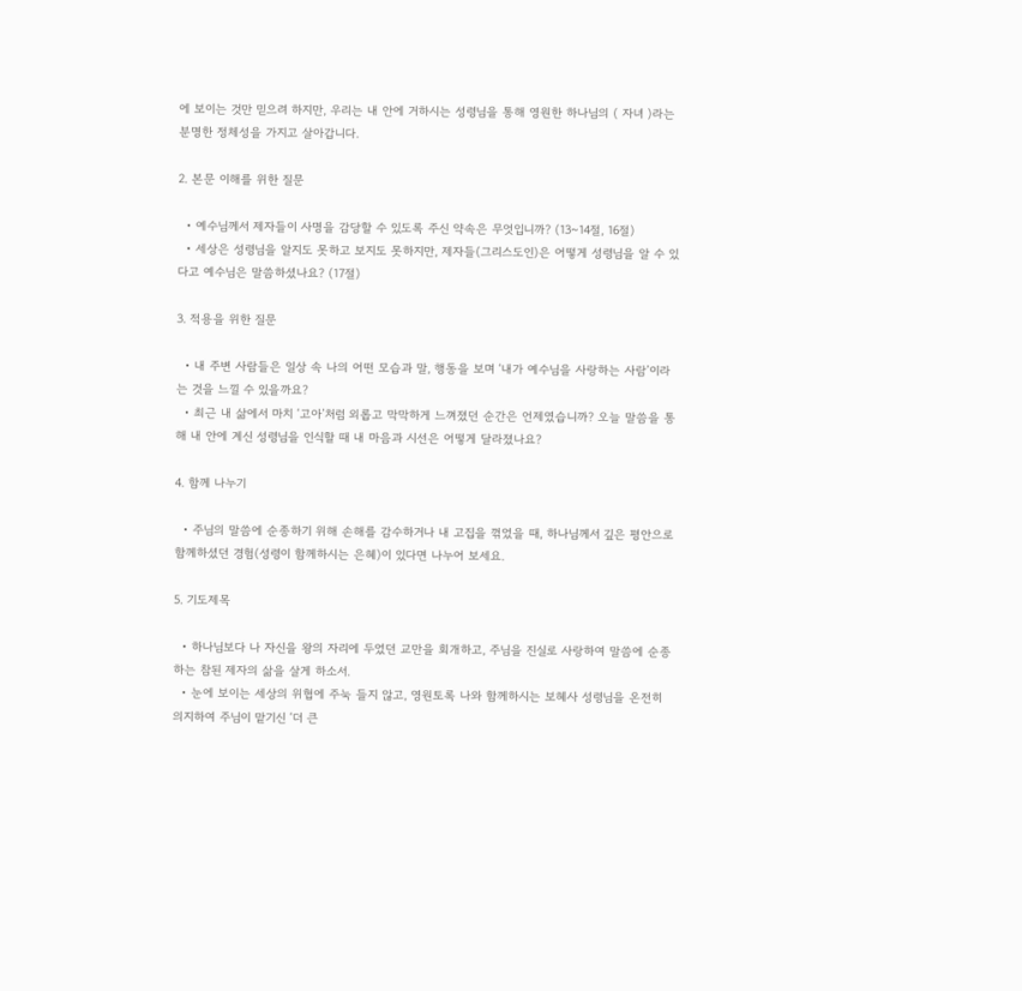에 보이는 것만 믿으려 하지만, 우리는 내 안에 거하시는 성령님을 통해 영원한 하나님의 ( 자녀 )라는 분명한 정체성을 가지고 살아갑니다.

2. 본문 이해를 위한 질문

  • 예수님께서 제자들이 사명을 감당할 수 있도록 주신 약속은 무엇입니까? (13~14절, 16절)
  • 세상은 성령님을 알지도 못하고 보지도 못하지만, 제자들(그리스도인)은 어떻게 성령님을 알 수 있다고 예수님은 말씀하셨나요? (17절)

3. 적용을 위한 질문

  • 내 주변 사람들은 일상 속 나의 어떤 모습과 말, 행동을 보며 ‘내가 예수님을 사랑하는 사람’이라는 것을 느낄 수 있을까요?
  • 최근 내 삶에서 마치 ‘고아’처럼 외롭고 막막하게 느껴졌던 순간은 언제였습니까? 오늘 말씀을 통해 내 안에 계신 성령님을 인식할 때 내 마음과 시선은 어떻게 달라졌나요?

4. 함께 나누기

  • 주님의 말씀에 순종하기 위해 손해를 감수하거나 내 고집을 꺾었을 때, 하나님께서 깊은 평안으로 함께하셨던 경험(성령이 함께하시는 은혜)이 있다면 나누어 보세요.

5. 기도제목

  • 하나님보다 나 자신을 왕의 자리에 두었던 교만을 회개하고, 주님을 진실로 사랑하여 말씀에 순종하는 참된 제자의 삶을 살게 하소서.
  • 눈에 보이는 세상의 위협에 주눅 들지 않고, 영원토록 나와 함께하시는 보혜사 성령님을 온전히 의지하여 주님이 맡기신 ‘더 큰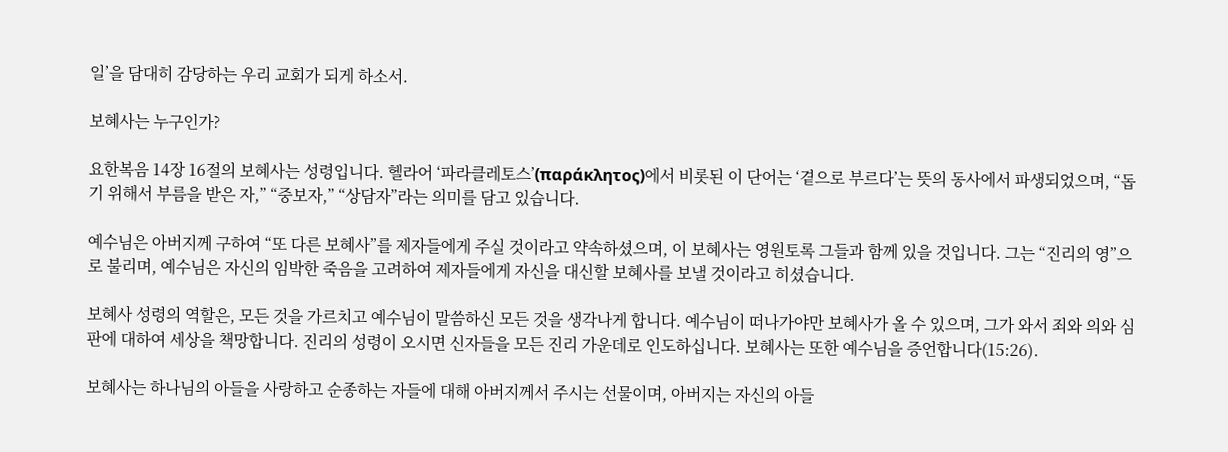일’을 담대히 감당하는 우리 교회가 되게 하소서.

보혜사는 누구인가?

요한복음 14장 16절의 보혜사는 성령입니다. 헬라어 ‘파라클레토스’(παράκλητος)에서 비롯된 이 단어는 ‘곁으로 부르다’는 뜻의 동사에서 파생되었으며, “돕기 위해서 부름을 받은 자,” “중보자,” “상담자”라는 의미를 담고 있습니다.

예수님은 아버지께 구하여 “또 다른 보혜사”를 제자들에게 주실 것이라고 약속하셨으며, 이 보혜사는 영원토록 그들과 함께 있을 것입니다. 그는 “진리의 영”으로 불리며, 예수님은 자신의 임박한 죽음을 고려하여 제자들에게 자신을 대신할 보혜사를 보낼 것이라고 히셨습니다.

보혜사 성령의 역할은, 모든 것을 가르치고 예수님이 말씀하신 모든 것을 생각나게 합니다. 예수님이 떠나가야만 보혜사가 올 수 있으며, 그가 와서 죄와 의와 심판에 대하여 세상을 책망합니다. 진리의 성령이 오시면 신자들을 모든 진리 가운데로 인도하십니다. 보혜사는 또한 예수님을 증언합니다(15:26).

보혜사는 하나님의 아들을 사랑하고 순종하는 자들에 대해 아버지께서 주시는 선물이며, 아버지는 자신의 아들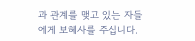과 관계를 맺고 있는 자들에게 보혜사를 주십니다.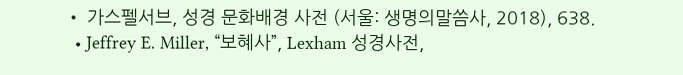• 가스펠서브, 성경 문화배경 사전 (서울: 생명의말씀사, 2018), 638.
  • Jeffrey E. Miller, “보혜사”, Lexham 성경사전,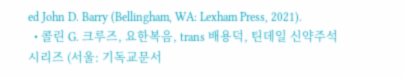ed John D. Barry (Bellingham, WA: Lexham Press, 2021).
  • 콜린 G. 크루즈, 요한복음, trans 배용덕, 틴데일 신약주석 시리즈 (서울: 기독교문서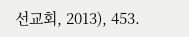선교회, 2013), 453.